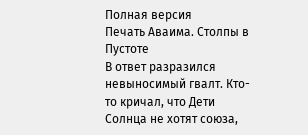Полная версия
Печать Аваима. Столпы в Пустоте
В ответ разразился невыносимый гвалт. Кто-то кричал, что Дети Солнца не хотят союза,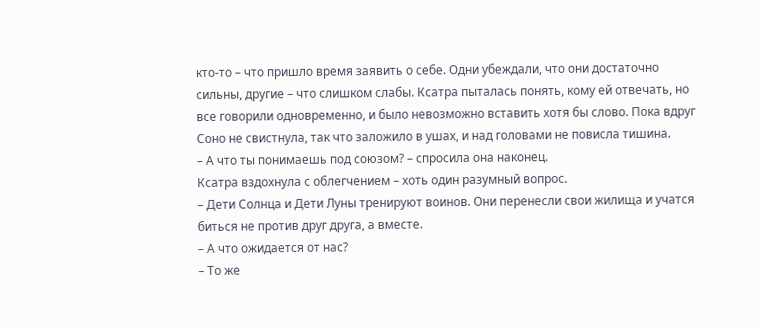кто-то – что пришло время заявить о себе. Одни убеждали, что они достаточно сильны, другие – что слишком слабы. Ксатра пыталась понять, кому ей отвечать, но все говорили одновременно, и было невозможно вставить хотя бы слово. Пока вдруг Соно не свистнула, так что заложило в ушах, и над головами не повисла тишина.
– А что ты понимаешь под союзом? – спросила она наконец.
Ксатра вздохнула с облегчением – хоть один разумный вопрос.
– Дети Солнца и Дети Луны тренируют воинов. Они перенесли свои жилища и учатся биться не против друг друга, а вместе.
– А что ожидается от нас?
– То же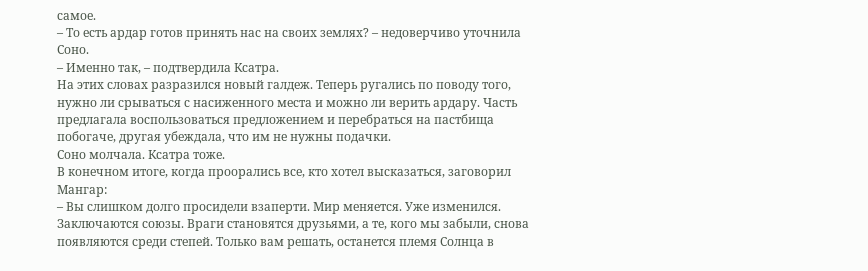самое.
– То есть ардар готов принять нас на своих землях? – недоверчиво уточнила Соно.
– Именно так, – подтвердила Ксатра.
На этих словах разразился новый галдеж. Теперь ругались по поводу того, нужно ли срываться с насиженного места и можно ли верить ардару. Часть предлагала воспользоваться предложением и перебраться на пастбища побогаче, другая убеждала, что им не нужны подачки.
Соно молчала. Ксатра тоже.
В конечном итоге, когда проорались все, кто хотел высказаться, заговорил Мангар:
– Вы слишком долго просидели взаперти. Мир меняется. Уже изменился. Заключаются союзы. Враги становятся друзьями, а те, кого мы забыли, снова появляются среди степей. Только вам решать, останется племя Солнца в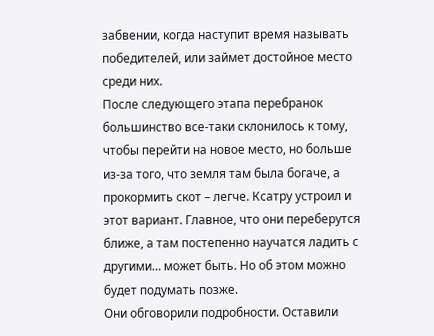забвении, когда наступит время называть победителей, или займет достойное место среди них.
После следующего этапа перебранок большинство все-таки склонилось к тому, чтобы перейти на новое место, но больше из-за того, что земля там была богаче, а прокормить скот – легче. Ксатру устроил и этот вариант. Главное, что они переберутся ближе, а там постепенно научатся ладить с другими… может быть. Но об этом можно будет подумать позже.
Они обговорили подробности. Оставили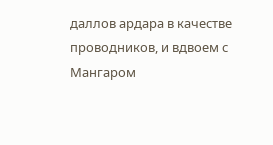даллов ардара в качестве проводников, и вдвоем с Мангаром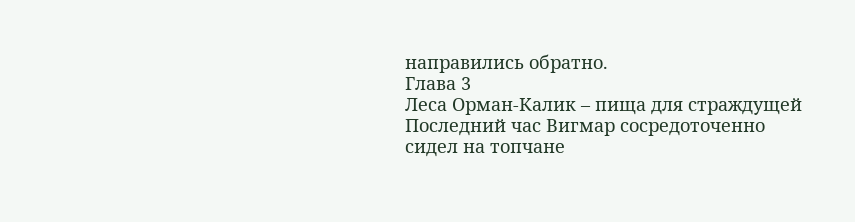направились обратно.
Глава 3
Леса Орман-Калик – пища для страждущей
Последний час Вигмар сосредоточенно сидел на топчане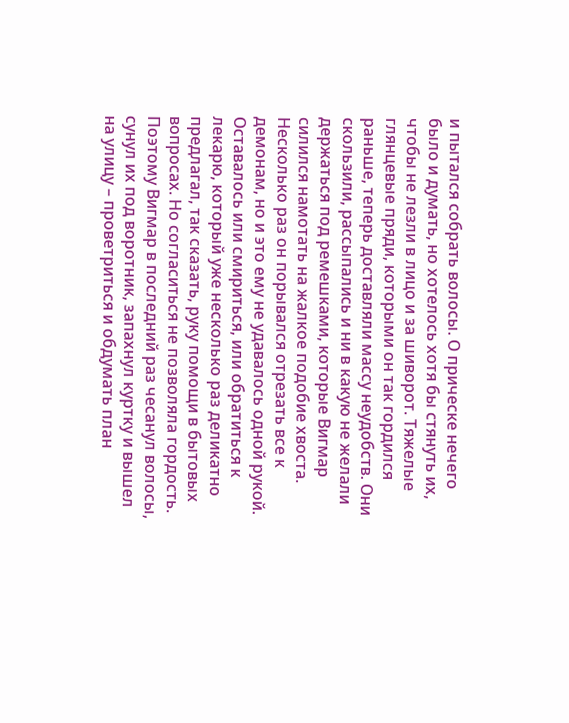и пытался собрать волосы. О прическе нечего было и думать, но хотелось хотя бы стянуть их, чтобы не лезли в лицо и за шиворот. Тяжелые глянцевые пряди, которыми он так гордился раньше, теперь доставляли массу неудобств. Они скользили, рассыпались и ни в какую не желали держаться под ремешками, которые Вигмар силился намотать на жалкое подобие хвоста. Несколько раз он порывался отрезать все к демонам, но и это ему не удавалось одной рукой.
Оставалось или смириться, или обратиться к лекарю, который уже несколько раз деликатно предлагал, так сказать, руку помощи в бытовых вопросах. Но согласиться не позволяла гордость. Поэтому Вигмар в последний раз чесанул волосы, сунул их под воротник, запахнул куртку и вышел на улицу – проветриться и обдумать план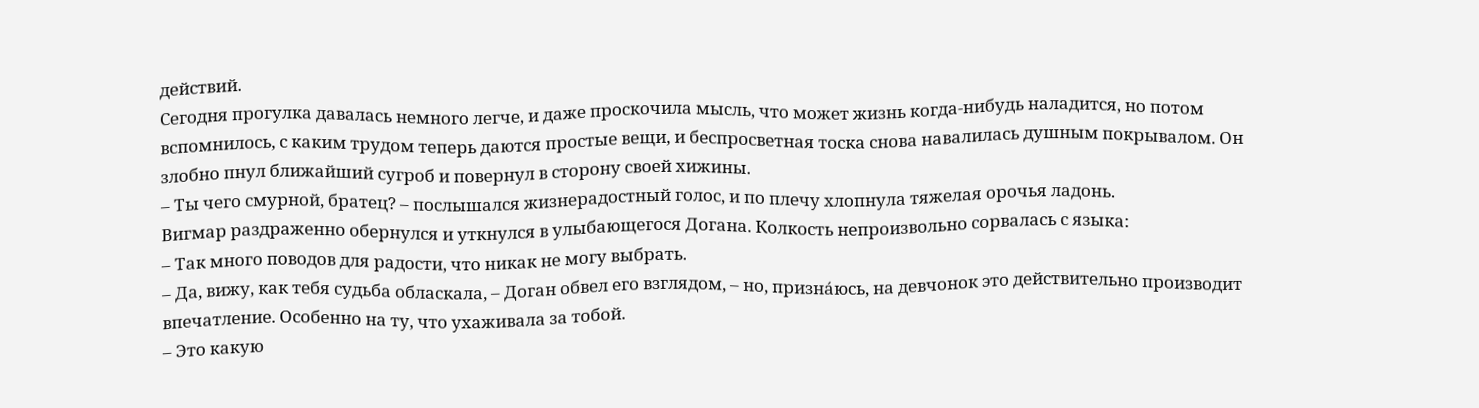действий.
Сегодня прогулка давалась немного легче, и даже проскочила мысль, что может жизнь когда-нибудь наладится, но потом вспомнилось, с каким трудом теперь даются простые вещи, и беспросветная тоска снова навалилась душным покрывалом. Он злобно пнул ближайший сугроб и повернул в сторону своей хижины.
– Ты чего смурной, братец? – послышался жизнерадостный голос, и по плечу хлопнула тяжелая орочья ладонь.
Вигмар раздраженно обернулся и уткнулся в улыбающегося Догана. Колкость непроизвольно сорвалась с языка:
– Так много поводов для радости, что никак не могу выбрать.
– Да, вижу, как тебя судьба обласкала, – Доган обвел его взглядом, – но, призна́юсь, на девчонок это действительно производит впечатление. Особенно на ту, что ухаживала за тобой.
– Это какую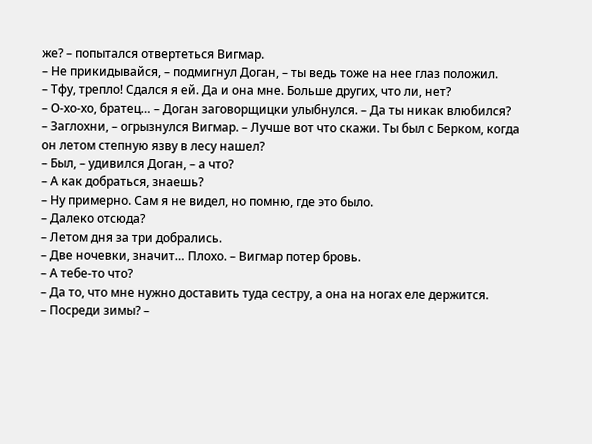же? – попытался отвертеться Вигмар.
– Не прикидывайся, – подмигнул Доган, – ты ведь тоже на нее глаз положил.
– Тфу, трепло! Сдался я ей. Да и она мне. Больше других, что ли, нет?
– О-хо-хо, братец… – Доган заговорщицки улыбнулся. – Да ты никак влюбился?
– Заглохни, – огрызнулся Вигмар. – Лучше вот что скажи. Ты был с Берком, когда он летом степную язву в лесу нашел?
– Был, – удивился Доган, – а что?
– А как добраться, знаешь?
– Ну примерно. Сам я не видел, но помню, где это было.
– Далеко отсюда?
– Летом дня за три добрались.
– Две ночевки, значит… Плохо. – Вигмар потер бровь.
– А тебе-то что?
– Да то, что мне нужно доставить туда сестру, а она на ногах еле держится.
– Посреди зимы? –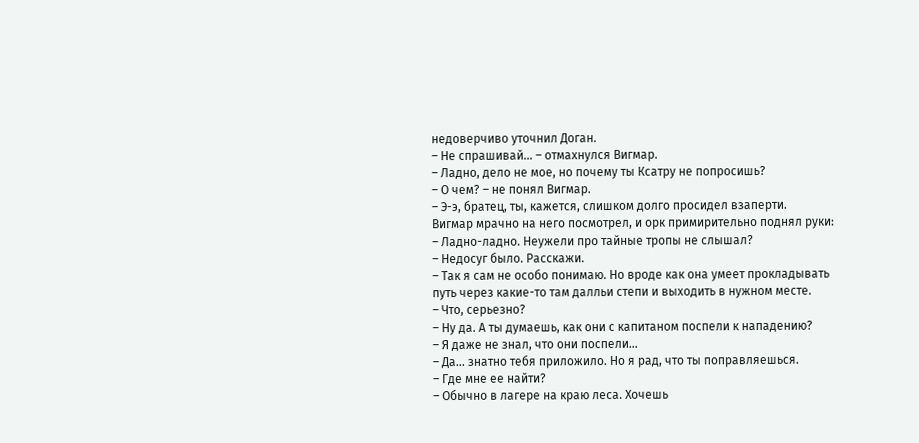недоверчиво уточнил Доган.
– Не спрашивай… – отмахнулся Вигмар.
– Ладно, дело не мое, но почему ты Ксатру не попросишь?
– О чем? – не понял Вигмар.
– Э-э, братец, ты, кажется, слишком долго просидел взаперти.
Вигмар мрачно на него посмотрел, и орк примирительно поднял руки:
– Ладно-ладно. Неужели про тайные тропы не слышал?
– Недосуг было. Расскажи.
– Так я сам не особо понимаю. Но вроде как она умеет прокладывать путь через какие-то там далльи степи и выходить в нужном месте.
– Что, серьезно?
– Ну да. А ты думаешь, как они с капитаном поспели к нападению?
– Я даже не знал, что они поспели…
– Да… знатно тебя приложило. Но я рад, что ты поправляешься.
– Где мне ее найти?
– Обычно в лагере на краю леса. Хочешь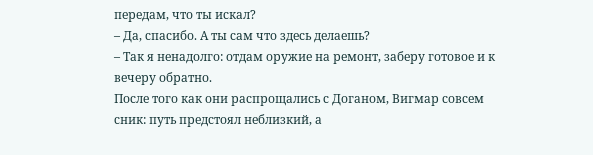передам, что ты искал?
– Да, спасибо. А ты сам что здесь делаешь?
– Так я ненадолго: отдам оружие на ремонт, заберу готовое и к вечеру обратно.
После того как они распрощались с Доганом, Вигмар совсем сник: путь предстоял неблизкий, а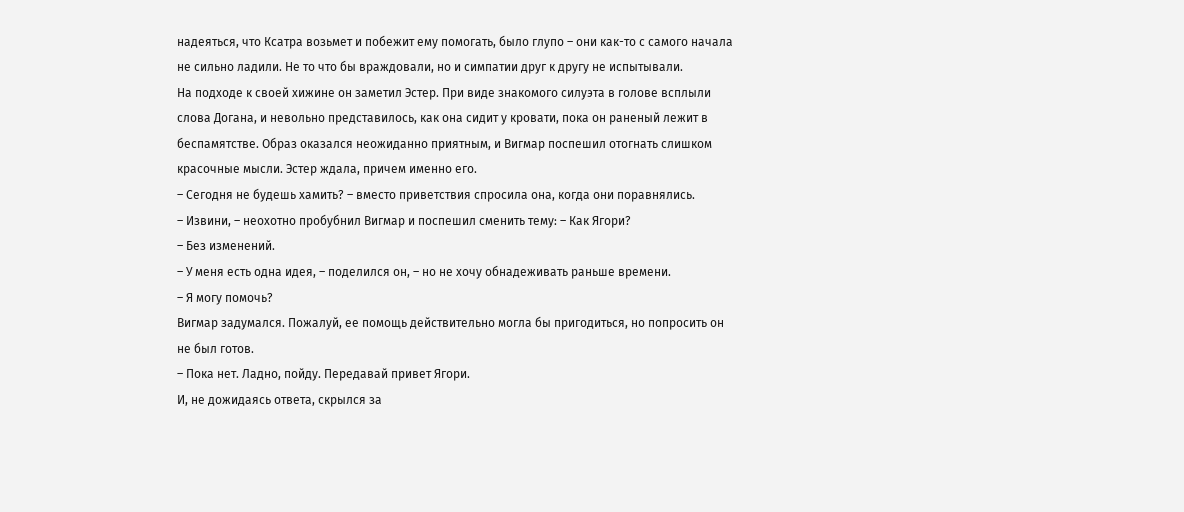надеяться, что Ксатра возьмет и побежит ему помогать, было глупо – они как-то с самого начала не сильно ладили. Не то что бы враждовали, но и симпатии друг к другу не испытывали.
На подходе к своей хижине он заметил Эстер. При виде знакомого силуэта в голове всплыли слова Догана, и невольно представилось, как она сидит у кровати, пока он раненый лежит в беспамятстве. Образ оказался неожиданно приятным, и Вигмар поспешил отогнать слишком красочные мысли. Эстер ждала, причем именно его.
– Сегодня не будешь хамить? – вместо приветствия спросила она, когда они поравнялись.
– Извини, – неохотно пробубнил Вигмар и поспешил сменить тему: – Как Ягори?
– Без изменений.
– У меня есть одна идея, – поделился он, – но не хочу обнадеживать раньше времени.
– Я могу помочь?
Вигмар задумался. Пожалуй, ее помощь действительно могла бы пригодиться, но попросить он не был готов.
– Пока нет. Ладно, пойду. Передавай привет Ягори.
И, не дожидаясь ответа, скрылся за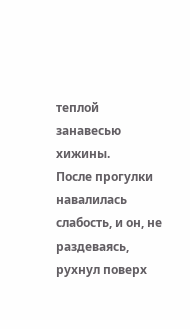теплой занавесью хижины.
После прогулки навалилась слабость, и он, не раздеваясь, рухнул поверх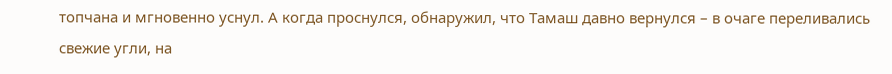топчана и мгновенно уснул. А когда проснулся, обнаружил, что Тамаш давно вернулся – в очаге переливались свежие угли, на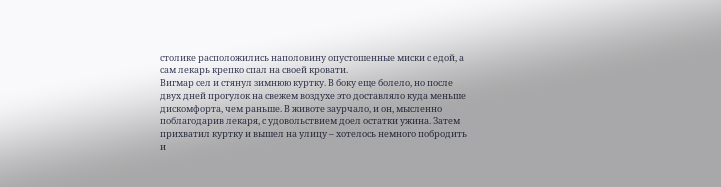столике расположились наполовину опустошенные миски с едой, а сам лекарь крепко спал на своей кровати.
Вигмар сел и стянул зимнюю куртку. В боку еще болело, но после двух дней прогулок на свежем воздухе это доставляло куда меньше дискомфорта, чем раньше. В животе заурчало, и он, мысленно поблагодарив лекаря, с удовольствием доел остатки ужина. Затем прихватил куртку и вышел на улицу – хотелось немного побродить и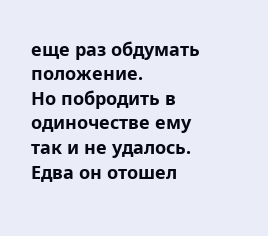еще раз обдумать положение.
Но побродить в одиночестве ему так и не удалось. Едва он отошел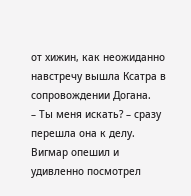от хижин, как неожиданно навстречу вышла Ксатра в сопровождении Догана.
– Ты меня искать? – сразу перешла она к делу.
Вигмар опешил и удивленно посмотрел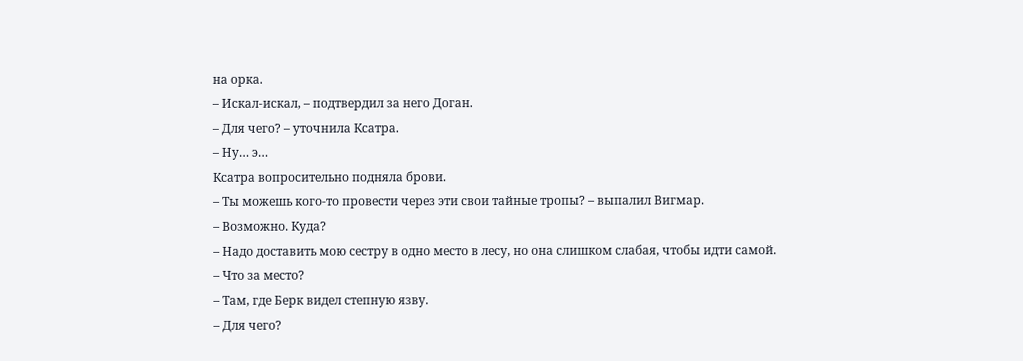на орка.
– Искал-искал, – подтвердил за него Доган.
– Для чего? – уточнила Ксатра.
– Ну… э…
Ксатра вопросительно подняла брови.
– Ты можешь кого-то провести через эти свои тайные тропы? – выпалил Вигмар.
– Возможно. Куда?
– Надо доставить мою сестру в одно место в лесу, но она слишком слабая, чтобы идти самой.
– Что за место?
– Там, где Берк видел степную язву.
– Для чего?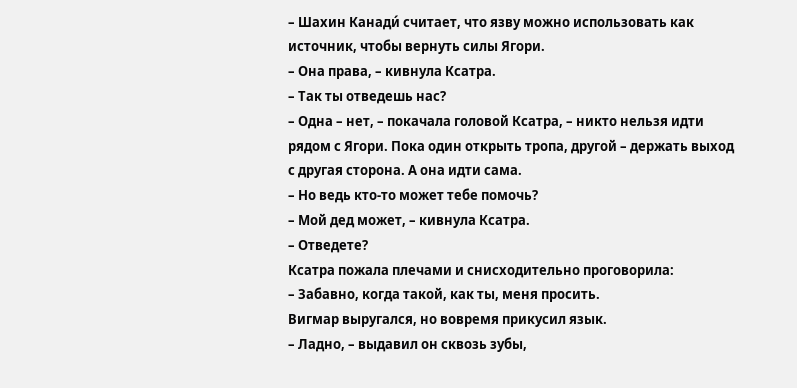– Шахин Канади́ считает, что язву можно использовать как источник, чтобы вернуть силы Ягори.
– Она права, – кивнула Ксатра.
– Так ты отведешь нас?
– Одна – нет, – покачала головой Ксатра, – никто нельзя идти рядом с Ягори. Пока один открыть тропа, другой – держать выход с другая сторона. А она идти сама.
– Но ведь кто-то может тебе помочь?
– Мой дед может, – кивнула Ксатра.
– Отведете?
Ксатра пожала плечами и снисходительно проговорила:
– Забавно, когда такой, как ты, меня просить.
Вигмар выругался, но вовремя прикусил язык.
– Ладно, – выдавил он сквозь зубы,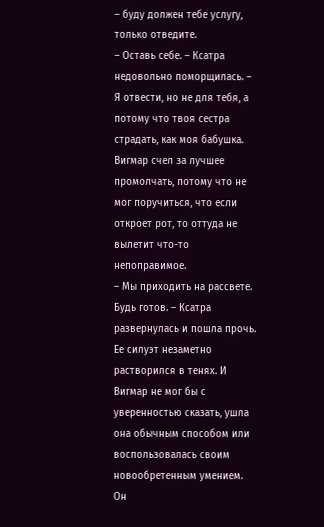– буду должен тебе услугу, только отведите.
– Оставь себе. – Ксатра недовольно поморщилась. – Я отвести, но не для тебя, а потому что твоя сестра страдать, как моя бабушка.
Вигмар счел за лучшее промолчать, потому что не мог поручиться, что если откроет рот, то оттуда не вылетит что-то непоправимое.
– Мы приходить на рассвете. Будь готов. – Ксатра развернулась и пошла прочь.
Ее силуэт незаметно растворился в тенях. И Вигмар не мог бы с уверенностью сказать, ушла она обычным способом или воспользовалась своим новообретенным умением. Он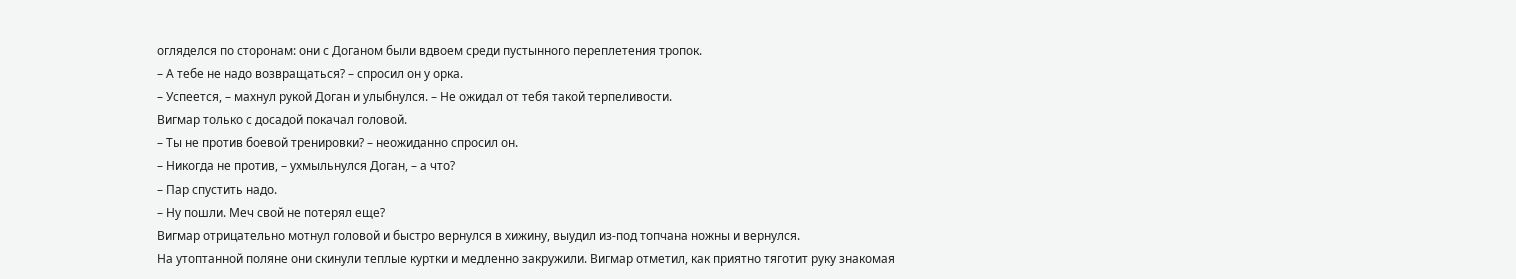огляделся по сторонам: они с Доганом были вдвоем среди пустынного переплетения тропок.
– А тебе не надо возвращаться? – спросил он у орка.
– Успеется, – махнул рукой Доган и улыбнулся. – Не ожидал от тебя такой терпеливости.
Вигмар только с досадой покачал головой.
– Ты не против боевой тренировки? – неожиданно спросил он.
– Никогда не против, – ухмыльнулся Доган, – а что?
– Пар спустить надо.
– Ну пошли. Меч свой не потерял еще?
Вигмар отрицательно мотнул головой и быстро вернулся в хижину, выудил из-под топчана ножны и вернулся.
На утоптанной поляне они скинули теплые куртки и медленно закружили. Вигмар отметил, как приятно тяготит руку знакомая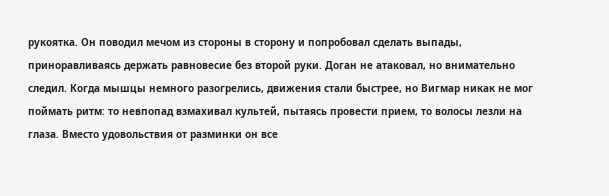рукоятка. Он поводил мечом из стороны в сторону и попробовал сделать выпады, приноравливаясь держать равновесие без второй руки. Доган не атаковал, но внимательно следил. Когда мышцы немного разогрелись, движения стали быстрее, но Вигмар никак не мог поймать ритм: то невпопад взмахивал культей, пытаясь провести прием, то волосы лезли на глаза. Вместо удовольствия от разминки он все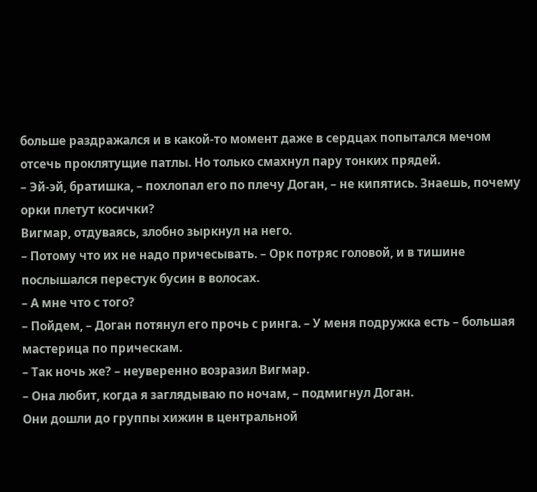больше раздражался и в какой-то момент даже в сердцах попытался мечом отсечь проклятущие патлы. Но только смахнул пару тонких прядей.
– Эй-эй, братишка, – похлопал его по плечу Доган, – не кипятись. Знаешь, почему орки плетут косички?
Вигмар, отдуваясь, злобно зыркнул на него.
– Потому что их не надо причесывать. – Орк потряс головой, и в тишине послышался перестук бусин в волосах.
– А мне что с того?
– Пойдем, – Доган потянул его прочь с ринга. – У меня подружка есть – большая мастерица по прическам.
– Так ночь же? – неуверенно возразил Вигмар.
– Она любит, когда я заглядываю по ночам, – подмигнул Доган.
Они дошли до группы хижин в центральной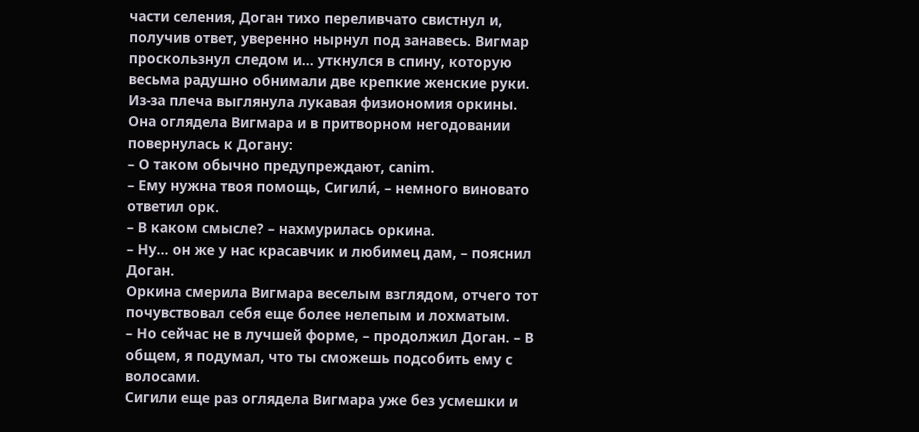части селения, Доган тихо переливчато свистнул и, получив ответ, уверенно нырнул под занавесь. Вигмар проскользнул следом и… уткнулся в спину, которую весьма радушно обнимали две крепкие женские руки. Из-за плеча выглянула лукавая физиономия оркины. Она оглядела Вигмара и в притворном негодовании повернулась к Догану:
– О таком обычно предупреждают, canim.
– Ему нужна твоя помощь, Сигили́, – немного виновато ответил орк.
– В каком смысле? – нахмурилась оркина.
– Ну… он же у нас красавчик и любимец дам, – пояснил Доган.
Оркина смерила Вигмара веселым взглядом, отчего тот почувствовал себя еще более нелепым и лохматым.
– Но сейчас не в лучшей форме, – продолжил Доган. – В общем, я подумал, что ты сможешь подсобить ему с волосами.
Сигили еще раз оглядела Вигмара уже без усмешки и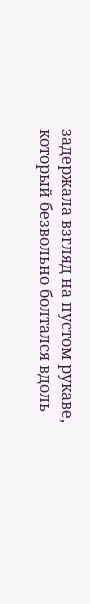задержала взгляд на пустом рукаве, который безвольно болтался вдоль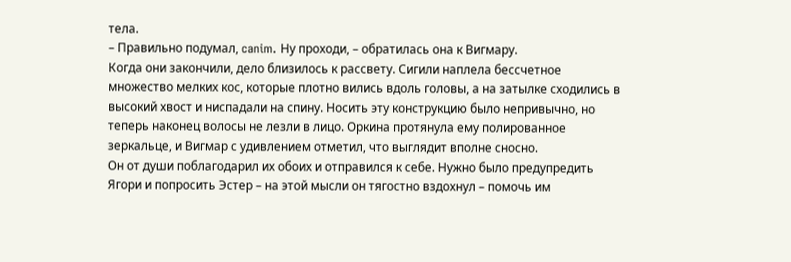тела.
– Правильно подумал, canim. Ну проходи, – обратилась она к Вигмару.
Когда они закончили, дело близилось к рассвету. Сигили наплела бессчетное множество мелких кос, которые плотно вились вдоль головы, а на затылке сходились в высокий хвост и ниспадали на спину. Носить эту конструкцию было непривычно, но теперь наконец волосы не лезли в лицо. Оркина протянула ему полированное зеркальце, и Вигмар с удивлением отметил, что выглядит вполне сносно.
Он от души поблагодарил их обоих и отправился к себе. Нужно было предупредить Ягори и попросить Эстер – на этой мысли он тягостно вздохнул – помочь им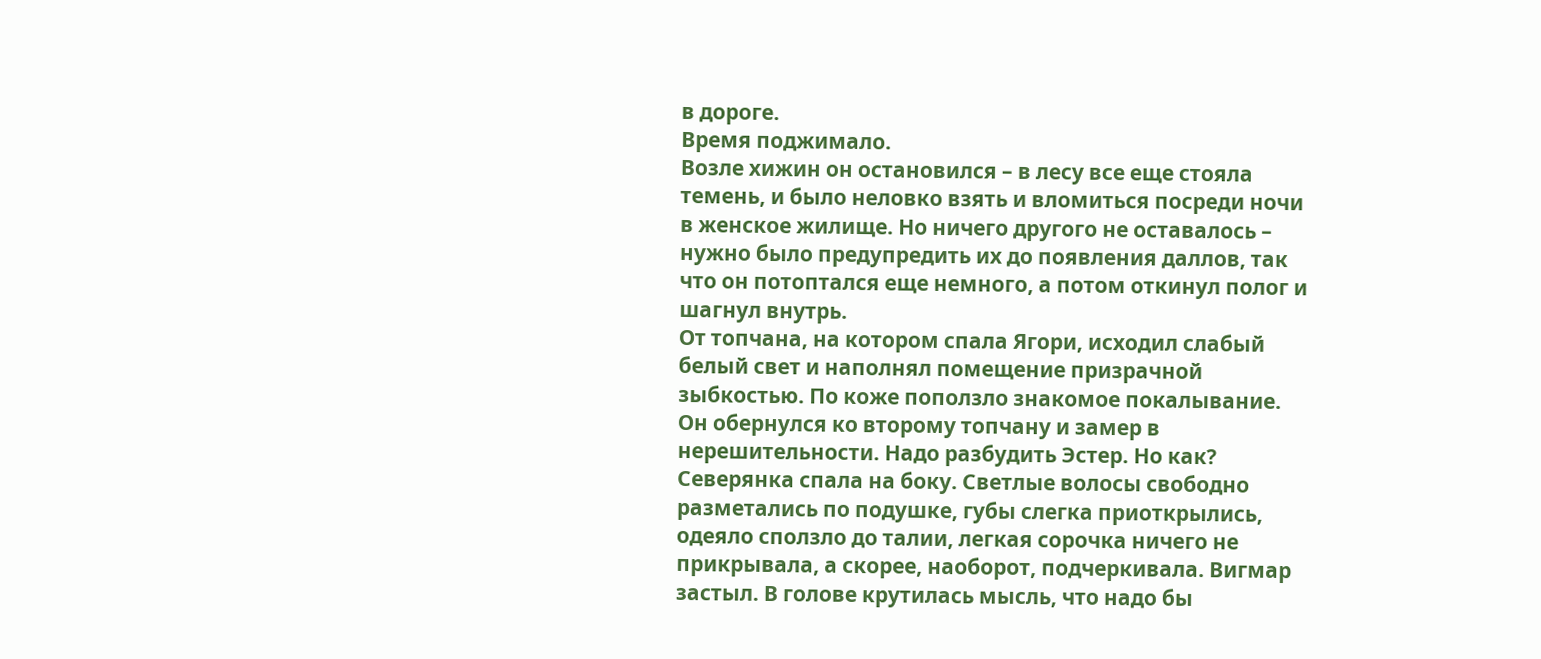в дороге.
Время поджимало.
Возле хижин он остановился – в лесу все еще стояла темень, и было неловко взять и вломиться посреди ночи в женское жилище. Но ничего другого не оставалось – нужно было предупредить их до появления даллов, так что он потоптался еще немного, а потом откинул полог и шагнул внутрь.
От топчана, на котором спала Ягори, исходил слабый белый свет и наполнял помещение призрачной зыбкостью. По коже поползло знакомое покалывание. Он обернулся ко второму топчану и замер в нерешительности. Надо разбудить Эстер. Но как?
Северянка спала на боку. Светлые волосы свободно разметались по подушке, губы слегка приоткрылись, одеяло сползло до талии, легкая сорочка ничего не прикрывала, а скорее, наоборот, подчеркивала. Вигмар застыл. В голове крутилась мысль, что надо бы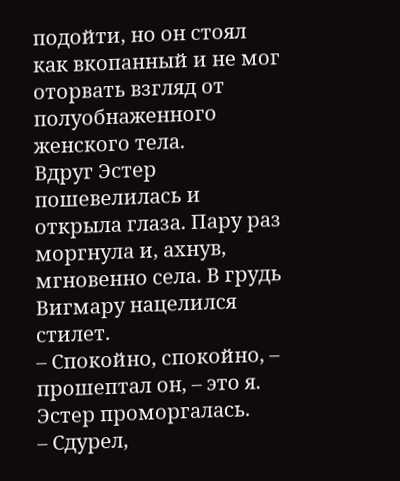подойти, но он стоял как вкопанный и не мог оторвать взгляд от полуобнаженного женского тела.
Вдруг Эстер пошевелилась и открыла глаза. Пару раз моргнула и, ахнув, мгновенно села. В грудь Вигмару нацелился стилет.
– Спокойно, спокойно, – прошептал он, – это я.
Эстер проморгалась.
– Сдурел,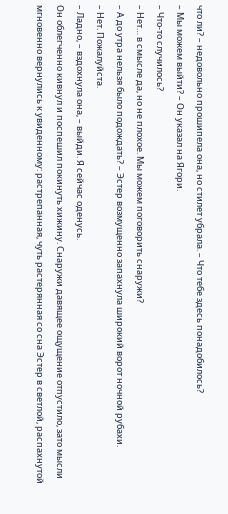что ли? – недовольно прошипела она, но стилет убрала. – Что тебе здесь понадобилось?
– Мы можем выйти? – Он указал на Ягори.
– Что-то случилось?
– Нет… в смысле да, но не плохое. Мы можем поговорить снаружи?
– А до утра нельзя было подождать? – Эстер возмущенно запахнула широкий ворот ночной рубахи.
– Нет. Пожалуйста.
– Ладно, – вздохнула она, – выйди. Я сейчас оденусь.
Он облегченно кивнул и поспешил покинуть хижину. Снаружи давящее ощущение отпустило, зато мысли мгновенно вернулись к увиденному: растрепанная, чуть растерянная со сна Эстер в светлой, распахнутой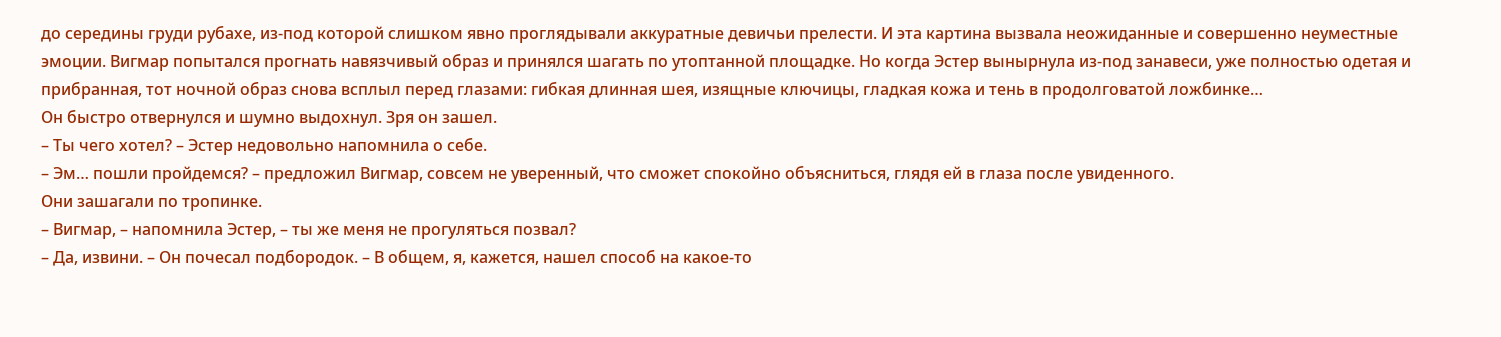до середины груди рубахе, из-под которой слишком явно проглядывали аккуратные девичьи прелести. И эта картина вызвала неожиданные и совершенно неуместные эмоции. Вигмар попытался прогнать навязчивый образ и принялся шагать по утоптанной площадке. Но когда Эстер вынырнула из-под занавеси, уже полностью одетая и прибранная, тот ночной образ снова всплыл перед глазами: гибкая длинная шея, изящные ключицы, гладкая кожа и тень в продолговатой ложбинке…
Он быстро отвернулся и шумно выдохнул. Зря он зашел.
– Ты чего хотел? – Эстер недовольно напомнила о себе.
– Эм… пошли пройдемся? – предложил Вигмар, совсем не уверенный, что сможет спокойно объясниться, глядя ей в глаза после увиденного.
Они зашагали по тропинке.
– Вигмар, – напомнила Эстер, – ты же меня не прогуляться позвал?
– Да, извини. – Он почесал подбородок. – В общем, я, кажется, нашел способ на какое-то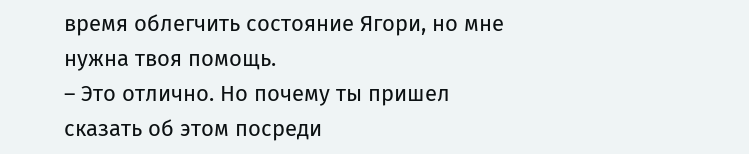время облегчить состояние Ягори, но мне нужна твоя помощь.
– Это отлично. Но почему ты пришел сказать об этом посреди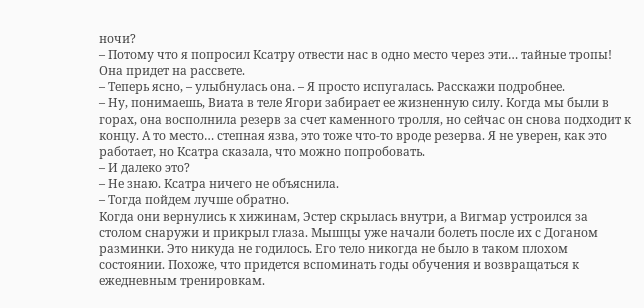ночи?
– Потому что я попросил Ксатру отвести нас в одно место через эти… тайные тропы! Она придет на рассвете.
– Теперь ясно, – улыбнулась она. – Я просто испугалась. Расскажи подробнее.
– Ну, понимаешь, Виата в теле Ягори забирает ее жизненную силу. Когда мы были в горах, она восполнила резерв за счет каменного тролля, но сейчас он снова подходит к концу. А то место… степная язва, это тоже что-то вроде резерва. Я не уверен, как это работает, но Ксатра сказала, что можно попробовать.
– И далеко это?
– Не знаю. Ксатра ничего не объяснила.
– Тогда пойдем лучше обратно.
Когда они вернулись к хижинам, Эстер скрылась внутри, а Вигмар устроился за столом снаружи и прикрыл глаза. Мышцы уже начали болеть после их с Доганом разминки. Это никуда не годилось. Его тело никогда не было в таком плохом состоянии. Похоже, что придется вспоминать годы обучения и возвращаться к ежедневным тренировкам.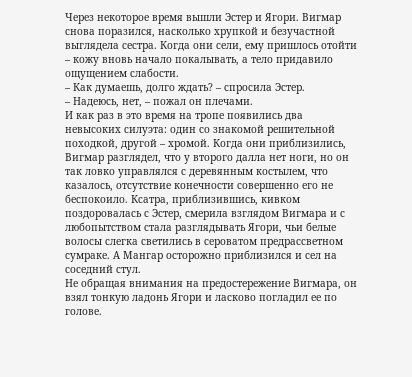Через некоторое время вышли Эстер и Ягори. Вигмар снова поразился, насколько хрупкой и безучастной выглядела сестра. Когда они сели, ему пришлось отойти – кожу вновь начало покалывать, а тело придавило ощущением слабости.
– Как думаешь, долго ждать? – спросила Эстер.
– Надеюсь, нет, – пожал он плечами.
И как раз в это время на тропе появились два невысоких силуэта: один со знакомой решительной походкой, другой – хромой. Когда они приблизились, Вигмар разглядел, что у второго далла нет ноги, но он так ловко управлялся с деревянным костылем, что казалось, отсутствие конечности совершенно его не беспокоило. Ксатра, приблизившись, кивком поздоровалась с Эстер, смерила взглядом Вигмара и с любопытством стала разглядывать Ягори, чьи белые волосы слегка светились в сероватом предрассветном сумраке. А Мангар осторожно приблизился и сел на соседний стул.
Не обращая внимания на предостережение Вигмара, он взял тонкую ладонь Ягори и ласково погладил ее по голове.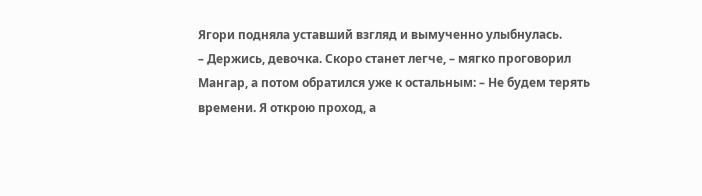Ягори подняла уставший взгляд и вымученно улыбнулась.
– Держись, девочка. Скоро станет легче, – мягко проговорил Мангар, а потом обратился уже к остальным: – Не будем терять времени. Я открою проход, а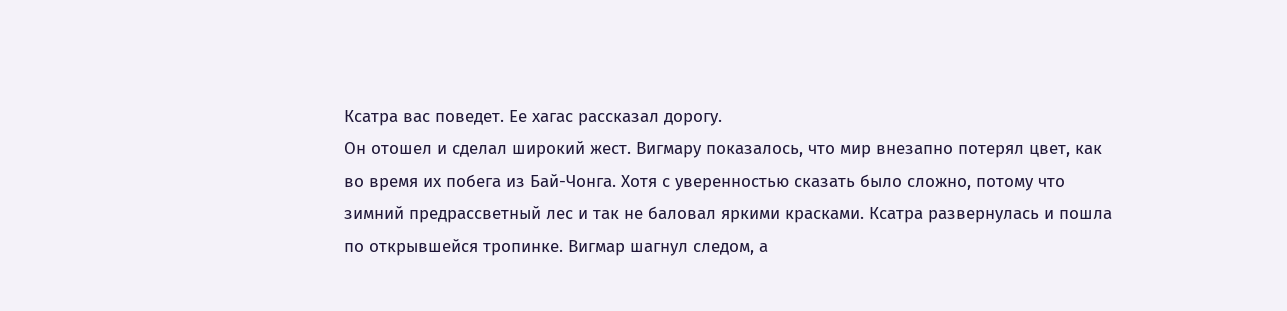Ксатра вас поведет. Ее хагас рассказал дорогу.
Он отошел и сделал широкий жест. Вигмару показалось, что мир внезапно потерял цвет, как во время их побега из Бай-Чонга. Хотя с уверенностью сказать было сложно, потому что зимний предрассветный лес и так не баловал яркими красками. Ксатра развернулась и пошла по открывшейся тропинке. Вигмар шагнул следом, а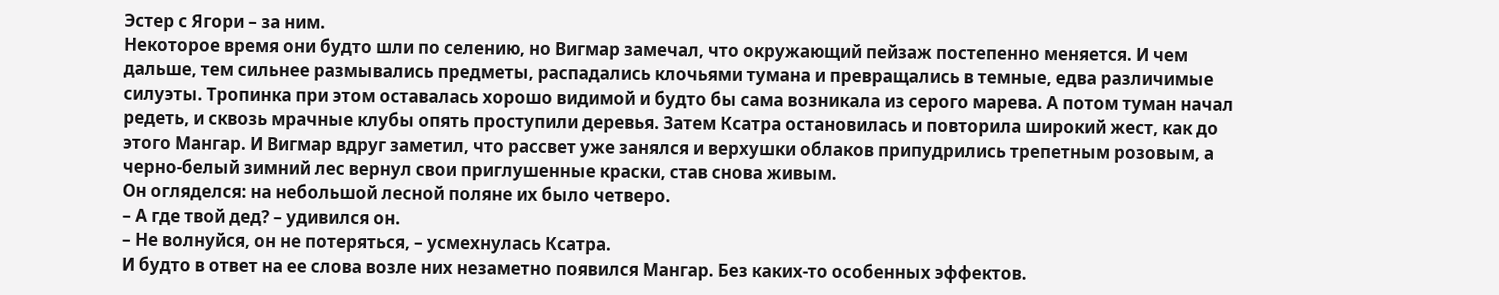Эстер с Ягори – за ним.
Некоторое время они будто шли по селению, но Вигмар замечал, что окружающий пейзаж постепенно меняется. И чем дальше, тем сильнее размывались предметы, распадались клочьями тумана и превращались в темные, едва различимые силуэты. Тропинка при этом оставалась хорошо видимой и будто бы сама возникала из серого марева. А потом туман начал редеть, и сквозь мрачные клубы опять проступили деревья. Затем Ксатра остановилась и повторила широкий жест, как до этого Мангар. И Вигмар вдруг заметил, что рассвет уже занялся и верхушки облаков припудрились трепетным розовым, а черно-белый зимний лес вернул свои приглушенные краски, став снова живым.
Он огляделся: на небольшой лесной поляне их было четверо.
– А где твой дед? – удивился он.
– Не волнуйся, он не потеряться, – усмехнулась Ксатра.
И будто в ответ на ее слова возле них незаметно появился Мангар. Без каких-то особенных эффектов.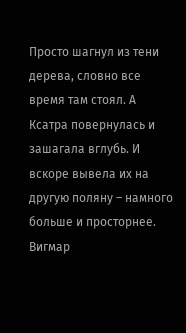Просто шагнул из тени дерева, словно все время там стоял. А Ксатра повернулась и зашагала вглубь. И вскоре вывела их на другую поляну – намного больше и просторнее. Вигмар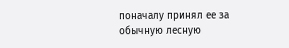поначалу принял ее за обычную лесную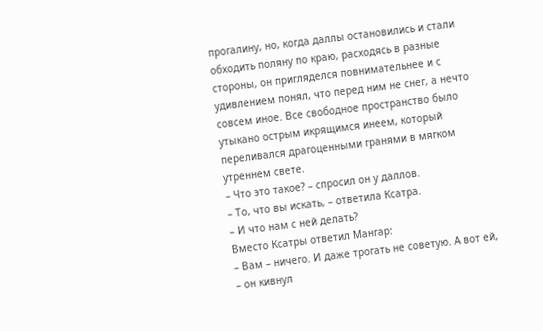прогалину, но, когда даллы остановились и стали обходить поляну по краю, расходясь в разные стороны, он пригляделся повнимательнее и с удивлением понял, что перед ним не снег, а нечто совсем иное. Все свободное пространство было утыкано острым икрящимся инеем, который переливался драгоценными гранями в мягком утреннем свете.
– Что это такое? – спросил он у даллов.
– То, что вы искать, – ответила Ксатра.
– И что нам с ней делать?
Вместо Ксатры ответил Мангар:
– Вам – ничего. И даже трогать не советую. А вот ей, – он кивнул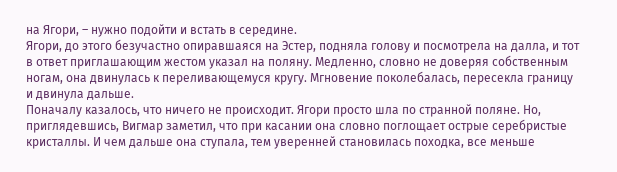на Ягори, – нужно подойти и встать в середине.
Ягори, до этого безучастно опиравшаяся на Эстер, подняла голову и посмотрела на далла, и тот в ответ приглашающим жестом указал на поляну. Медленно, словно не доверяя собственным ногам, она двинулась к переливающемуся кругу. Мгновение поколебалась, пересекла границу и двинула дальше.
Поначалу казалось, что ничего не происходит. Ягори просто шла по странной поляне. Но, приглядевшись, Вигмар заметил, что при касании она словно поглощает острые серебристые кристаллы. И чем дальше она ступала, тем уверенней становилась походка, все меньше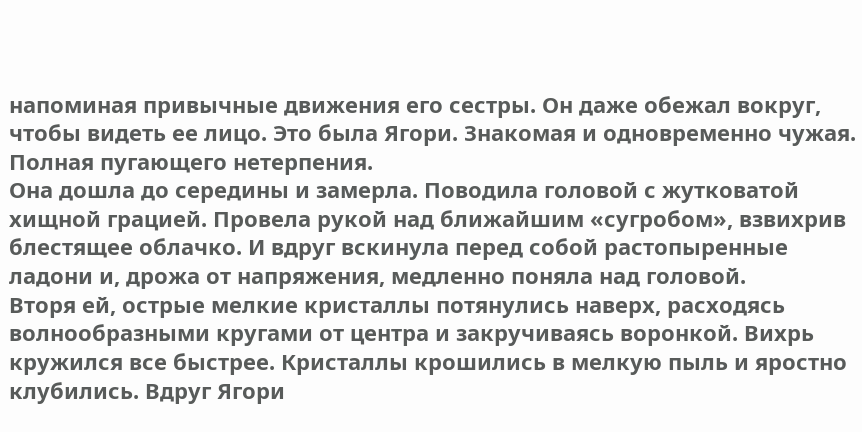напоминая привычные движения его сестры. Он даже обежал вокруг, чтобы видеть ее лицо. Это была Ягори. Знакомая и одновременно чужая. Полная пугающего нетерпения.
Она дошла до середины и замерла. Поводила головой с жутковатой хищной грацией. Провела рукой над ближайшим «сугробом», взвихрив блестящее облачко. И вдруг вскинула перед собой растопыренные ладони и, дрожа от напряжения, медленно поняла над головой.
Вторя ей, острые мелкие кристаллы потянулись наверх, расходясь волнообразными кругами от центра и закручиваясь воронкой. Вихрь кружился все быстрее. Кристаллы крошились в мелкую пыль и яростно клубились. Вдруг Ягори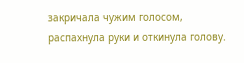закричала чужим голосом, распахнула руки и откинула голову.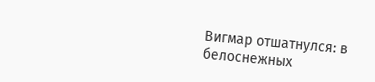Вигмар отшатнулся: в белоснежных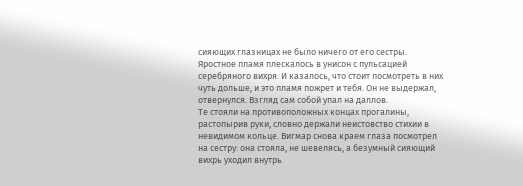сияющих глазницах не было ничего от его сестры. Яростное пламя плескалось в унисон с пульсацией серебряного вихря. И казалось, что стоит посмотреть в них чуть дольше, и это пламя пожрет и тебя. Он не выдержал, отвернулся. Взгляд сам собой упал на даллов.
Те стояли на противоположных концах прогалины, растопырив руки, словно держали неистовство стихии в невидимом кольце. Вигмар снова краем глаза посмотрел на сестру: она стояла, не шевелясь, а безумный сияющий вихрь уходил внутрь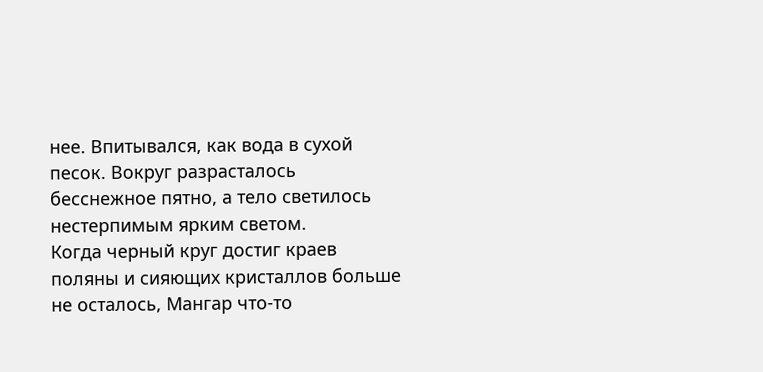нее. Впитывался, как вода в сухой песок. Вокруг разрасталось бесснежное пятно, а тело светилось нестерпимым ярким светом.
Когда черный круг достиг краев поляны и сияющих кристаллов больше не осталось, Мангар что-то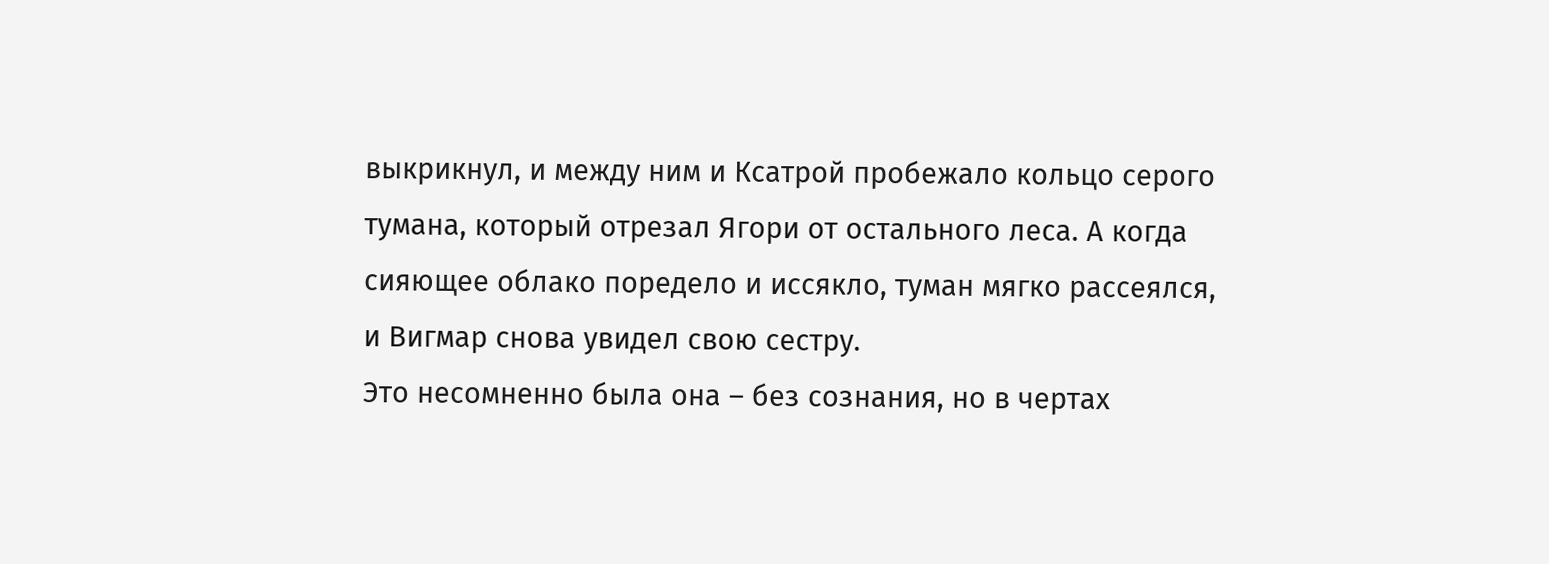выкрикнул, и между ним и Ксатрой пробежало кольцо серого тумана, который отрезал Ягори от остального леса. А когда сияющее облако поредело и иссякло, туман мягко рассеялся, и Вигмар снова увидел свою сестру.
Это несомненно была она – без сознания, но в чертах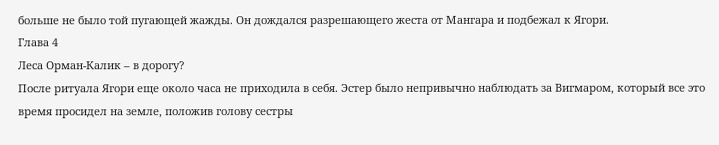больше не было той пугающей жажды. Он дождался разрешающего жеста от Мангара и подбежал к Ягори.
Глава 4
Леса Орман-Калик – в дорогу?
После ритуала Ягори еще около часа не приходила в себя. Эстер было непривычно наблюдать за Вигмаром, который все это время просидел на земле, положив голову сестры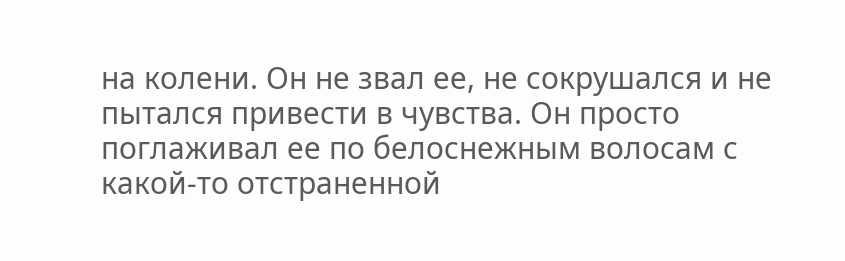на колени. Он не звал ее, не сокрушался и не пытался привести в чувства. Он просто поглаживал ее по белоснежным волосам с какой-то отстраненной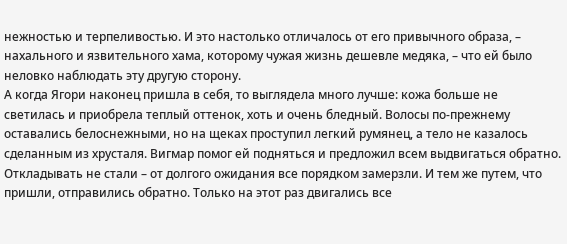нежностью и терпеливостью. И это настолько отличалось от его привычного образа, – нахального и язвительного хама, которому чужая жизнь дешевле медяка, – что ей было неловко наблюдать эту другую сторону.
А когда Ягори наконец пришла в себя, то выглядела много лучше: кожа больше не светилась и приобрела теплый оттенок, хоть и очень бледный. Волосы по-прежнему оставались белоснежными, но на щеках проступил легкий румянец, а тело не казалось сделанным из хрусталя. Вигмар помог ей подняться и предложил всем выдвигаться обратно.
Откладывать не стали – от долгого ожидания все порядком замерзли. И тем же путем, что пришли, отправились обратно. Только на этот раз двигались все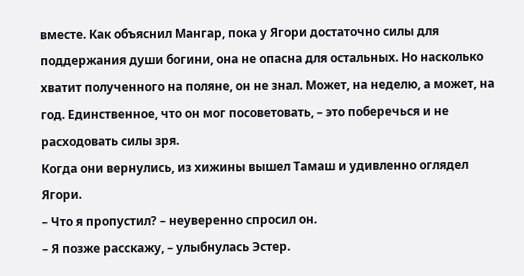вместе. Как объяснил Мангар, пока у Ягори достаточно силы для поддержания души богини, она не опасна для остальных. Но насколько хватит полученного на поляне, он не знал. Может, на неделю, а может, на год. Единственное, что он мог посоветовать, – это поберечься и не расходовать силы зря.
Когда они вернулись, из хижины вышел Тамаш и удивленно оглядел Ягори.
– Что я пропустил? – неуверенно спросил он.
– Я позже расскажу, – улыбнулась Эстер.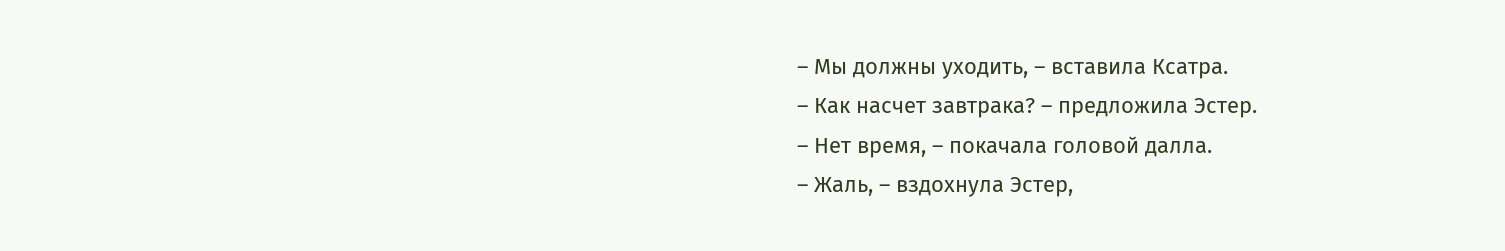– Мы должны уходить, – вставила Ксатра.
– Как насчет завтрака? – предложила Эстер.
– Нет время, – покачала головой далла.
– Жаль, – вздохнула Эстер,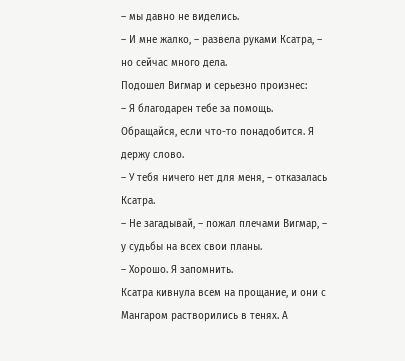– мы давно не виделись.
– И мне жалко, – развела руками Ксатра, – но сейчас много дела.
Подошел Вигмар и серьезно произнес:
– Я благодарен тебе за помощь. Обращайся, если что-то понадобится. Я держу слово.
– У тебя ничего нет для меня, – отказалась Ксатра.
– Не загадывай, – пожал плечами Вигмар, – у судьбы на всех свои планы.
– Хорошо. Я запомнить.
Ксатра кивнула всем на прощание, и они с Мангаром растворились в тенях. А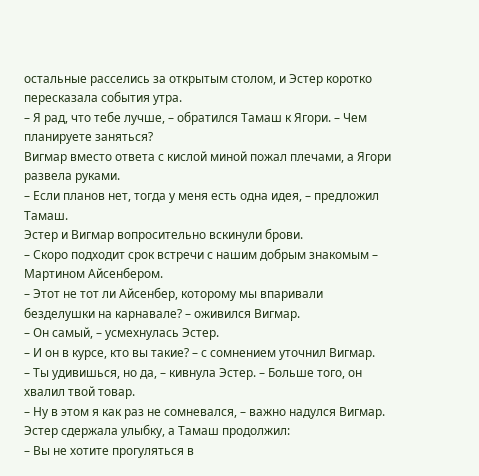остальные расселись за открытым столом, и Эстер коротко пересказала события утра.
– Я рад, что тебе лучше, – обратился Тамаш к Ягори. – Чем планируете заняться?
Вигмар вместо ответа с кислой миной пожал плечами, а Ягори развела руками.
– Если планов нет, тогда у меня есть одна идея, – предложил Тамаш.
Эстер и Вигмар вопросительно вскинули брови.
– Скоро подходит срок встречи с нашим добрым знакомым – Мартином Айсенбером.
– Этот не тот ли Айсенбер, которому мы впаривали безделушки на карнавале? – оживился Вигмар.
– Он самый, – усмехнулась Эстер.
– И он в курсе, кто вы такие? – с сомнением уточнил Вигмар.
– Ты удивишься, но да, – кивнула Эстер. – Больше того, он хвалил твой товар.
– Ну в этом я как раз не сомневался, – важно надулся Вигмар.
Эстер сдержала улыбку, а Тамаш продолжил:
– Вы не хотите прогуляться в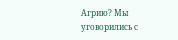Агрию? Мы уговорились с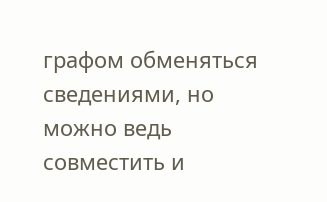графом обменяться сведениями, но можно ведь совместить и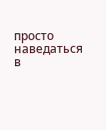просто наведаться в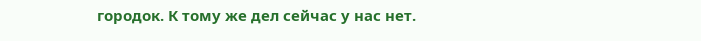городок. К тому же дел сейчас у нас нет.